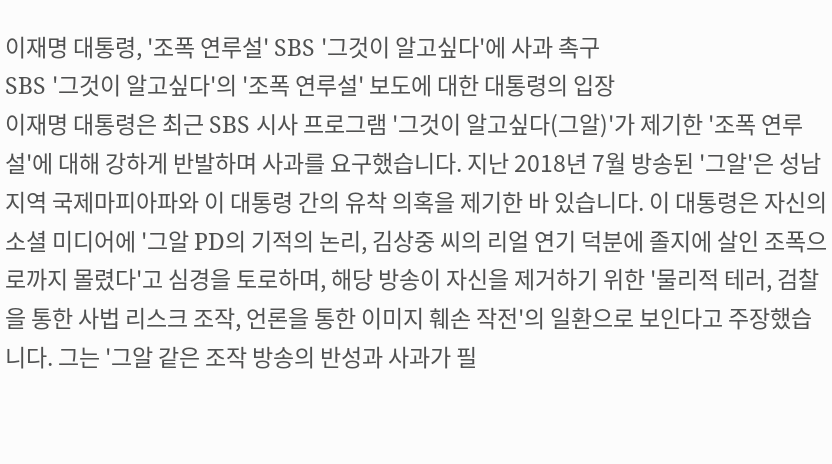이재명 대통령, '조폭 연루설' SBS '그것이 알고싶다'에 사과 촉구
SBS '그것이 알고싶다'의 '조폭 연루설' 보도에 대한 대통령의 입장
이재명 대통령은 최근 SBS 시사 프로그램 '그것이 알고싶다(그알)'가 제기한 '조폭 연루설'에 대해 강하게 반발하며 사과를 요구했습니다. 지난 2018년 7월 방송된 '그알'은 성남 지역 국제마피아파와 이 대통령 간의 유착 의혹을 제기한 바 있습니다. 이 대통령은 자신의 소셜 미디어에 '그알 PD의 기적의 논리, 김상중 씨의 리얼 연기 덕분에 졸지에 살인 조폭으로까지 몰렸다'고 심경을 토로하며, 해당 방송이 자신을 제거하기 위한 '물리적 테러, 검찰을 통한 사법 리스크 조작, 언론을 통한 이미지 훼손 작전'의 일환으로 보인다고 주장했습니다. 그는 '그알 같은 조작 방송의 반성과 사과가 필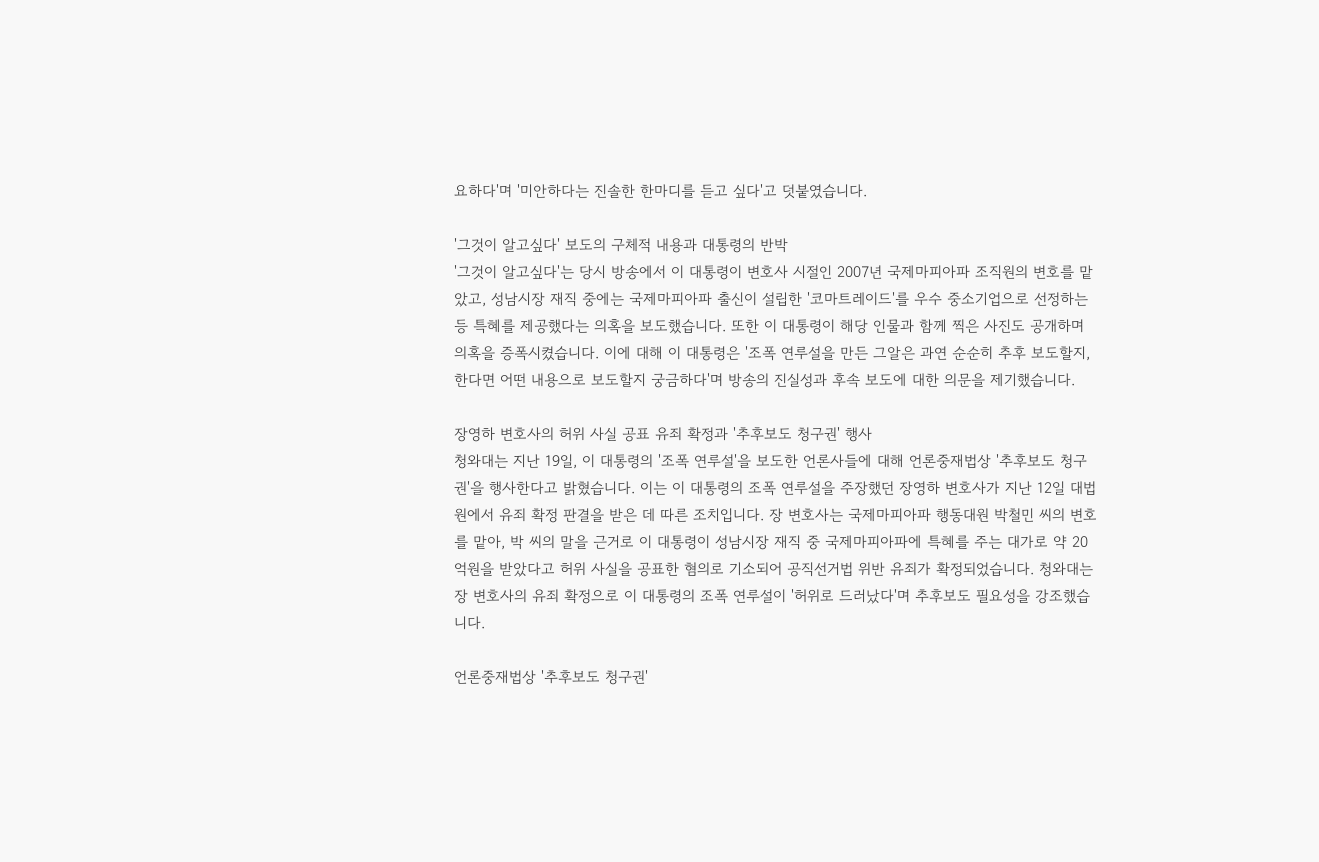요하다'며 '미안하다는 진솔한 한마디를 듣고 싶다'고 덧붙였습니다.

'그것이 알고싶다' 보도의 구체적 내용과 대통령의 반박
'그것이 알고싶다'는 당시 방송에서 이 대통령이 변호사 시절인 2007년 국제마피아파 조직원의 변호를 맡았고, 성남시장 재직 중에는 국제마피아파 출신이 설립한 '코마트레이드'를 우수 중소기업으로 선정하는 등 특혜를 제공했다는 의혹을 보도했습니다. 또한 이 대통령이 해당 인물과 함께 찍은 사진도 공개하며 의혹을 증폭시켰습니다. 이에 대해 이 대통령은 '조폭 연루설을 만든 그알은 과연 순순히 추후 보도할지, 한다면 어떤 내용으로 보도할지 궁금하다'며 방송의 진실성과 후속 보도에 대한 의문을 제기했습니다.

장영하 변호사의 허위 사실 공표 유죄 확정과 '추후보도 청구권' 행사
청와대는 지난 19일, 이 대통령의 '조폭 연루설'을 보도한 언론사들에 대해 언론중재법상 '추후보도 청구권'을 행사한다고 밝혔습니다. 이는 이 대통령의 조폭 연루설을 주장했던 장영하 변호사가 지난 12일 대법원에서 유죄 확정 판결을 받은 데 따른 조치입니다. 장 변호사는 국제마피아파 행동대원 박철민 씨의 변호를 맡아, 박 씨의 말을 근거로 이 대통령이 성남시장 재직 중 국제마피아파에 특혜를 주는 대가로 약 20억원을 받았다고 허위 사실을 공표한 혐의로 기소되어 공직선거법 위반 유죄가 확정되었습니다. 청와대는 장 변호사의 유죄 확정으로 이 대통령의 조폭 연루설이 '허위로 드러났다'며 추후보도 필요성을 강조했습니다.

언론중재법상 '추후보도 청구권'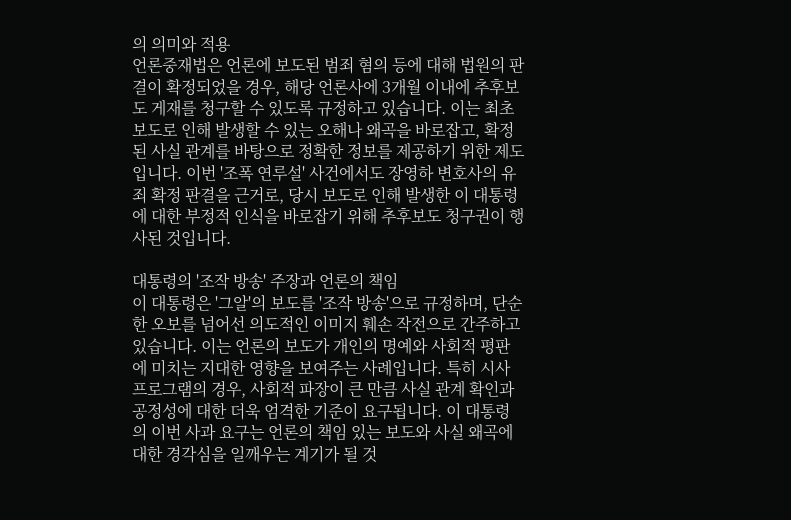의 의미와 적용
언론중재법은 언론에 보도된 범죄 혐의 등에 대해 법원의 판결이 확정되었을 경우, 해당 언론사에 3개월 이내에 추후보도 게재를 청구할 수 있도록 규정하고 있습니다. 이는 최초 보도로 인해 발생할 수 있는 오해나 왜곡을 바로잡고, 확정된 사실 관계를 바탕으로 정확한 정보를 제공하기 위한 제도입니다. 이번 '조폭 연루설' 사건에서도 장영하 변호사의 유죄 확정 판결을 근거로, 당시 보도로 인해 발생한 이 대통령에 대한 부정적 인식을 바로잡기 위해 추후보도 청구권이 행사된 것입니다.

대통령의 '조작 방송' 주장과 언론의 책임
이 대통령은 '그알'의 보도를 '조작 방송'으로 규정하며, 단순한 오보를 넘어선 의도적인 이미지 훼손 작전으로 간주하고 있습니다. 이는 언론의 보도가 개인의 명예와 사회적 평판에 미치는 지대한 영향을 보여주는 사례입니다. 특히 시사 프로그램의 경우, 사회적 파장이 큰 만큼 사실 관계 확인과 공정성에 대한 더욱 엄격한 기준이 요구됩니다. 이 대통령의 이번 사과 요구는 언론의 책임 있는 보도와 사실 왜곡에 대한 경각심을 일깨우는 계기가 될 것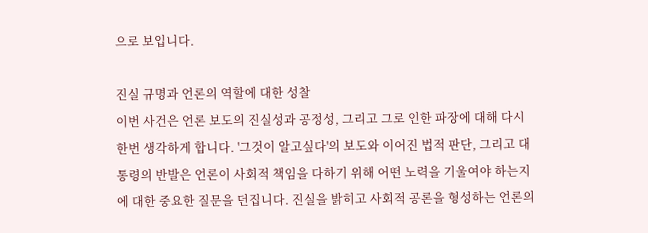으로 보입니다.

진실 규명과 언론의 역할에 대한 성찰
이번 사건은 언론 보도의 진실성과 공정성, 그리고 그로 인한 파장에 대해 다시 한번 생각하게 합니다. '그것이 알고싶다'의 보도와 이어진 법적 판단, 그리고 대통령의 반발은 언론이 사회적 책임을 다하기 위해 어떤 노력을 기울여야 하는지에 대한 중요한 질문을 던집니다. 진실을 밝히고 사회적 공론을 형성하는 언론의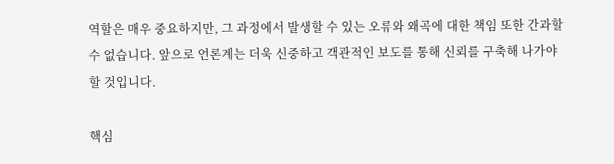역할은 매우 중요하지만, 그 과정에서 발생할 수 있는 오류와 왜곡에 대한 책임 또한 간과할 수 없습니다. 앞으로 언론계는 더욱 신중하고 객관적인 보도를 통해 신뢰를 구축해 나가야 할 것입니다.

핵심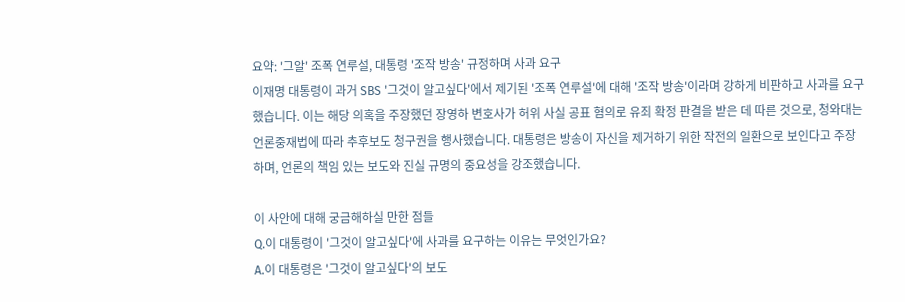요약: '그알' 조폭 연루설, 대통령 '조작 방송' 규정하며 사과 요구
이재명 대통령이 과거 SBS '그것이 알고싶다'에서 제기된 '조폭 연루설'에 대해 '조작 방송'이라며 강하게 비판하고 사과를 요구했습니다. 이는 해당 의혹을 주장했던 장영하 변호사가 허위 사실 공표 혐의로 유죄 확정 판결을 받은 데 따른 것으로, 청와대는 언론중재법에 따라 추후보도 청구권을 행사했습니다. 대통령은 방송이 자신을 제거하기 위한 작전의 일환으로 보인다고 주장하며, 언론의 책임 있는 보도와 진실 규명의 중요성을 강조했습니다.

이 사안에 대해 궁금해하실 만한 점들
Q.이 대통령이 '그것이 알고싶다'에 사과를 요구하는 이유는 무엇인가요?
A.이 대통령은 '그것이 알고싶다'의 보도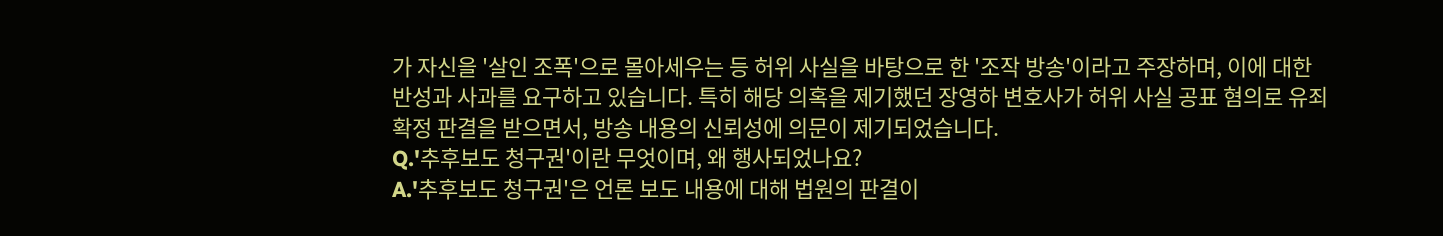가 자신을 '살인 조폭'으로 몰아세우는 등 허위 사실을 바탕으로 한 '조작 방송'이라고 주장하며, 이에 대한 반성과 사과를 요구하고 있습니다. 특히 해당 의혹을 제기했던 장영하 변호사가 허위 사실 공표 혐의로 유죄 확정 판결을 받으면서, 방송 내용의 신뢰성에 의문이 제기되었습니다.
Q.'추후보도 청구권'이란 무엇이며, 왜 행사되었나요?
A.'추후보도 청구권'은 언론 보도 내용에 대해 법원의 판결이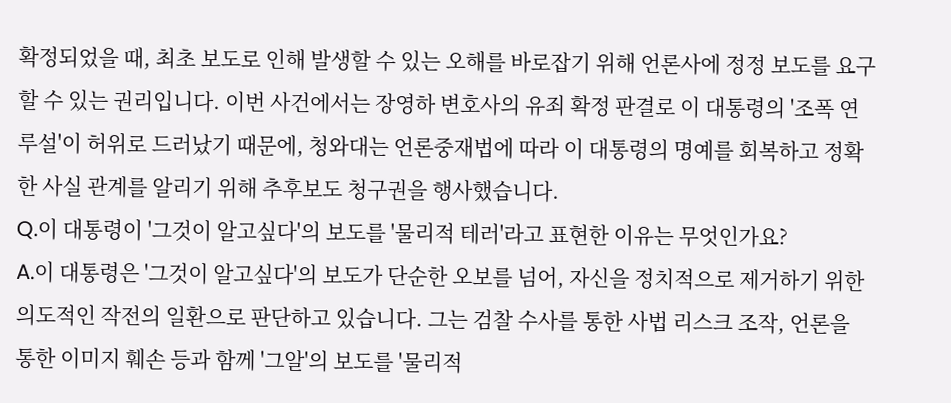확정되었을 때, 최초 보도로 인해 발생할 수 있는 오해를 바로잡기 위해 언론사에 정정 보도를 요구할 수 있는 권리입니다. 이번 사건에서는 장영하 변호사의 유죄 확정 판결로 이 대통령의 '조폭 연루설'이 허위로 드러났기 때문에, 청와대는 언론중재법에 따라 이 대통령의 명예를 회복하고 정확한 사실 관계를 알리기 위해 추후보도 청구권을 행사했습니다.
Q.이 대통령이 '그것이 알고싶다'의 보도를 '물리적 테러'라고 표현한 이유는 무엇인가요?
A.이 대통령은 '그것이 알고싶다'의 보도가 단순한 오보를 넘어, 자신을 정치적으로 제거하기 위한 의도적인 작전의 일환으로 판단하고 있습니다. 그는 검찰 수사를 통한 사법 리스크 조작, 언론을 통한 이미지 훼손 등과 함께 '그알'의 보도를 '물리적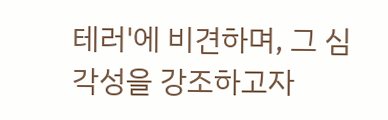테러'에 비견하며, 그 심각성을 강조하고자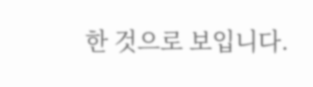한 것으로 보입니다.